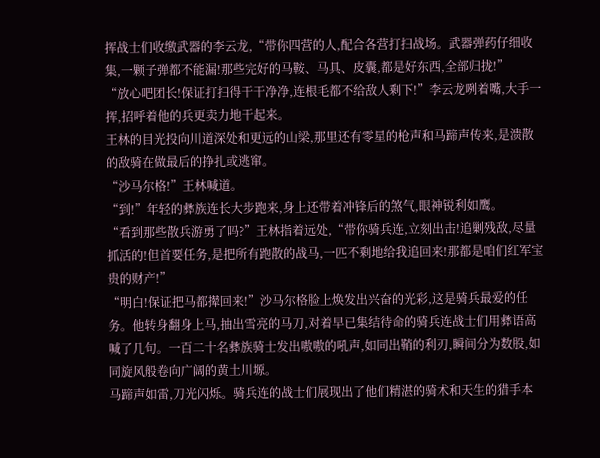挥战士们收缴武器的李云龙,“带你四营的人,配合各营打扫战场。武器弹药仔细收集,一颗子弹都不能漏!那些完好的马鞍、马具、皮囊,都是好东西,全部归拢!”
“放心吧团长!保证打扫得干干净净,连根毛都不给敌人剩下!”李云龙咧着嘴,大手一挥,招呼着他的兵更卖力地干起来。
王林的目光投向川道深处和更远的山梁,那里还有零星的枪声和马蹄声传来,是溃散的敌骑在做最后的挣扎或逃窜。
“沙马尔格!”王林喊道。
“到!”年轻的彝族连长大步跑来,身上还带着冲锋后的煞气,眼神锐利如鹰。
“看到那些散兵游勇了吗?”王林指着远处,“带你骑兵连,立刻出击!追剿残敌,尽量抓活的!但首要任务,是把所有跑散的战马,一匹不剩地给我追回来!那都是咱们红军宝贵的财产!”
“明白!保证把马都撵回来!”沙马尔格脸上焕发出兴奋的光彩,这是骑兵最爱的任务。他转身翻身上马,抽出雪亮的马刀,对着早已集结待命的骑兵连战士们用彝语高喊了几句。一百二十名彝族骑士发出嗷嗷的吼声,如同出鞘的利刃,瞬间分为数股,如同旋风般卷向广阔的黄土川塬。
马蹄声如雷,刀光闪烁。骑兵连的战士们展现出了他们精湛的骑术和天生的猎手本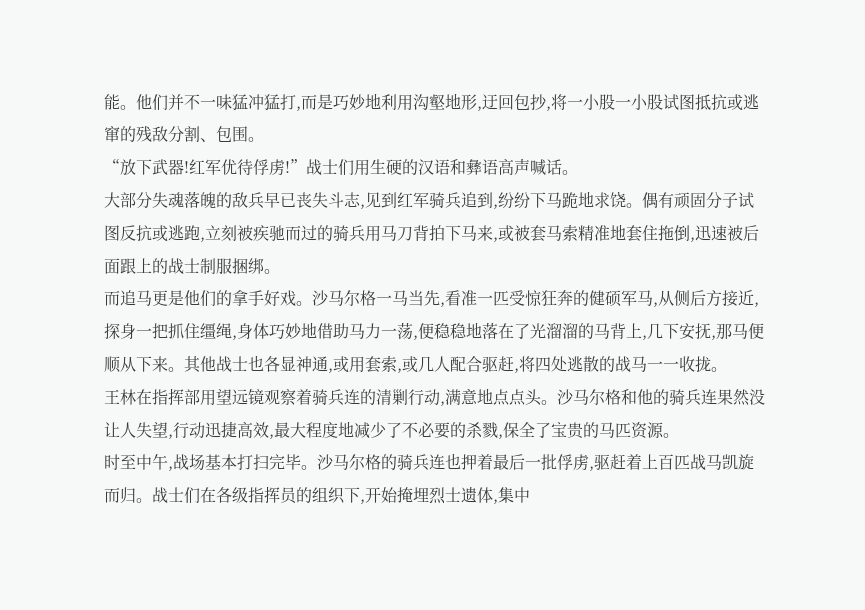能。他们并不一味猛冲猛打,而是巧妙地利用沟壑地形,迂回包抄,将一小股一小股试图抵抗或逃窜的残敌分割、包围。
“放下武器!红军优待俘虏!”战士们用生硬的汉语和彝语高声喊话。
大部分失魂落魄的敌兵早已丧失斗志,见到红军骑兵追到,纷纷下马跪地求饶。偶有顽固分子试图反抗或逃跑,立刻被疾驰而过的骑兵用马刀背拍下马来,或被套马索精准地套住拖倒,迅速被后面跟上的战士制服捆绑。
而追马更是他们的拿手好戏。沙马尔格一马当先,看准一匹受惊狂奔的健硕军马,从侧后方接近,探身一把抓住缰绳,身体巧妙地借助马力一荡,便稳稳地落在了光溜溜的马背上,几下安抚,那马便顺从下来。其他战士也各显神通,或用套索,或几人配合驱赶,将四处逃散的战马一一收拢。
王林在指挥部用望远镜观察着骑兵连的清剿行动,满意地点点头。沙马尔格和他的骑兵连果然没让人失望,行动迅捷高效,最大程度地减少了不必要的杀戮,保全了宝贵的马匹资源。
时至中午,战场基本打扫完毕。沙马尔格的骑兵连也押着最后一批俘虏,驱赶着上百匹战马凯旋而归。战士们在各级指挥员的组织下,开始掩埋烈士遗体,集中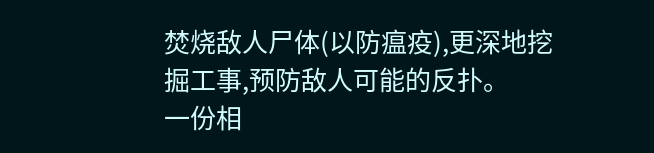焚烧敌人尸体(以防瘟疫),更深地挖掘工事,预防敌人可能的反扑。
一份相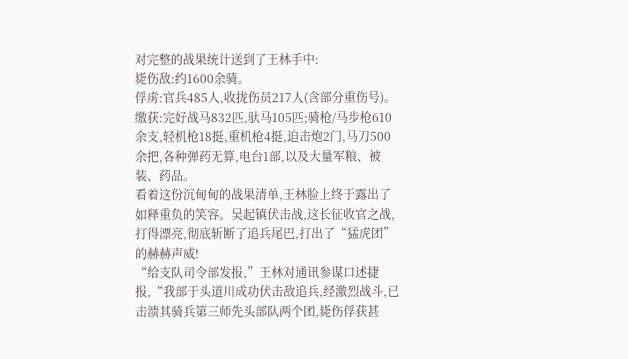对完整的战果统计送到了王林手中:
毙伤敌:约1600余骑。
俘虏:官兵485人,收拢伤员217人(含部分重伤号)。
缴获:完好战马832匹,驮马105匹;骑枪/马步枪610余支,轻机枪18挺,重机枪4挺,迫击炮2门,马刀500余把,各种弹药无算,电台1部,以及大量军粮、被装、药品。
看着这份沉甸甸的战果清单,王林脸上终于露出了如释重负的笑容。吴起镇伏击战,这长征收官之战,打得漂亮,彻底斩断了追兵尾巴,打出了“猛虎团”的赫赫声威!
“给支队司令部发报,”王林对通讯参谋口述捷报,“我部于头道川成功伏击敌追兵,经激烈战斗,已击溃其骑兵第三师先头部队两个团,毙伤俘获甚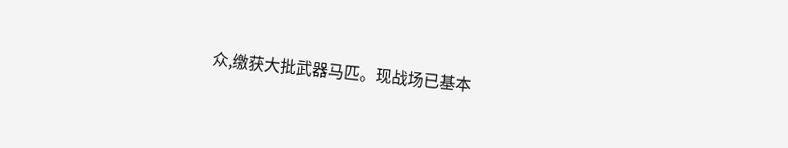众,缴获大批武器马匹。现战场已基本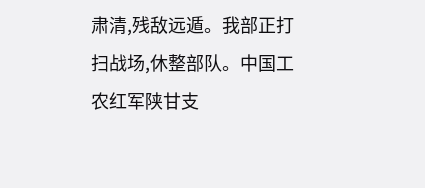肃清,残敌远遁。我部正打扫战场,休整部队。中国工农红军陕甘支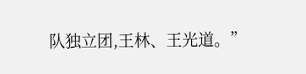队独立团,王林、王光道。”